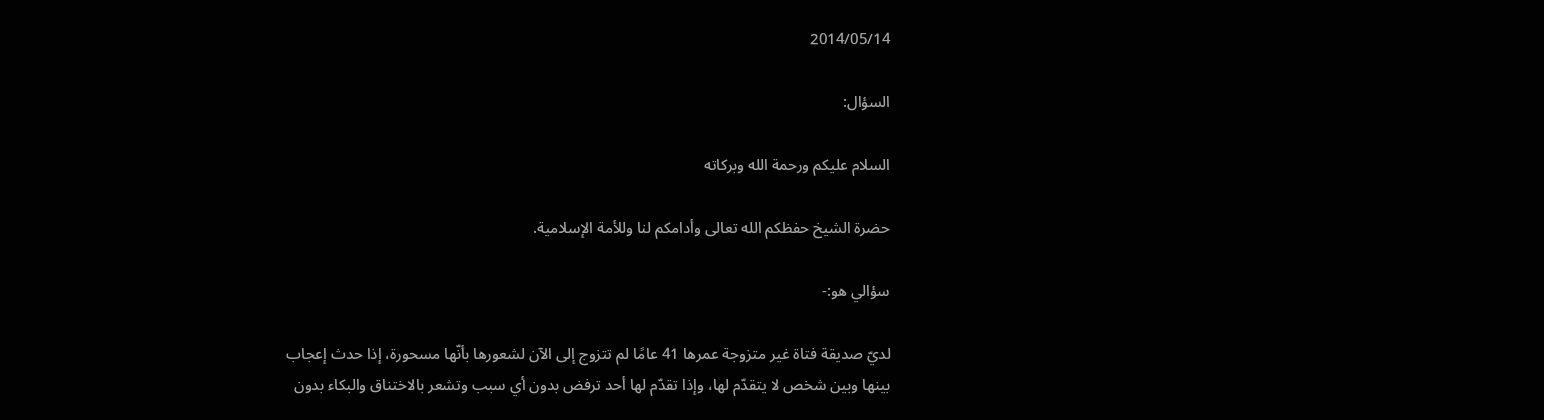2014/05/14

السؤال:

السلام عليكم ورحمة الله وبركاته

حضرة الشيخ حفظكم الله تعالى وأدامكم لنا وللأمة الإسلامية.

سؤالي هو:-

لديّ صديقة فتاة غير متزوجة عمرها 41 عامًا لم تتزوج إلى الآن لشعورها بأنّها مسحورة، إذا حدث إعجاب بينها وبين شخص لا يتقدّم لها، وإذا تقدّم لها أحد ترفض بدون أي سبب وتشعر بالاختناق والبكاء بدون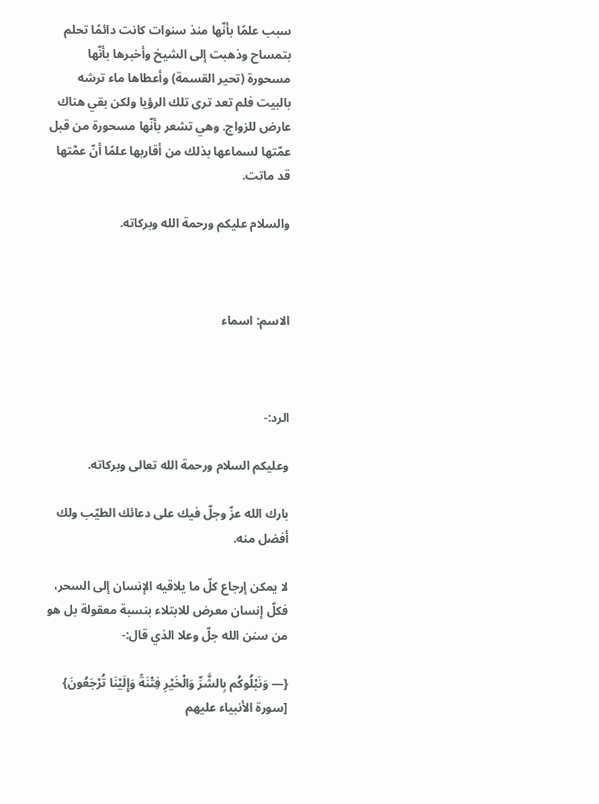سبب علمًا بأنّها منذ سنوات كانت دائمًا تحلم بتمساح وذهبت إلى الشيخ وأخبرها بأنّها مسحورة (تحير القسمة) وأعطاها ماء ترشه بالبيت فلم تعد ترى تلك الرؤيا ولكن بقي هناك عارض للزواج. وهي تشعر بأنّها مسحورة من قبل عمّتها لسماعها بذلك من أقاربها علمًا أنّ عمّتها قد ماتت.

والسلام عليكم ورحمة الله وبركاته.



الاسم: اسماء



الرد:-

وعليكم السلام ورحمة الله تعالى وبركاته.

بارك الله عزّ وجلّ فيك على دعائك الطيّب ولك أفضل منه.

لا يمكن إرجاع كلّ ما يلاقيه الإنسان إلى السحر، فكلّ إنسان معرض للابتلاء بنسبة معقولة بل هو من سنن الله جلّ وعلا الذي قال:-

{— وَنَبْلُوكُم بِالشَّرِّ وَالْخَيْرِ فِتْنَةً وَإِلَيْنَا تُرْجَعُونَ} [سورة الأنبياء عليهم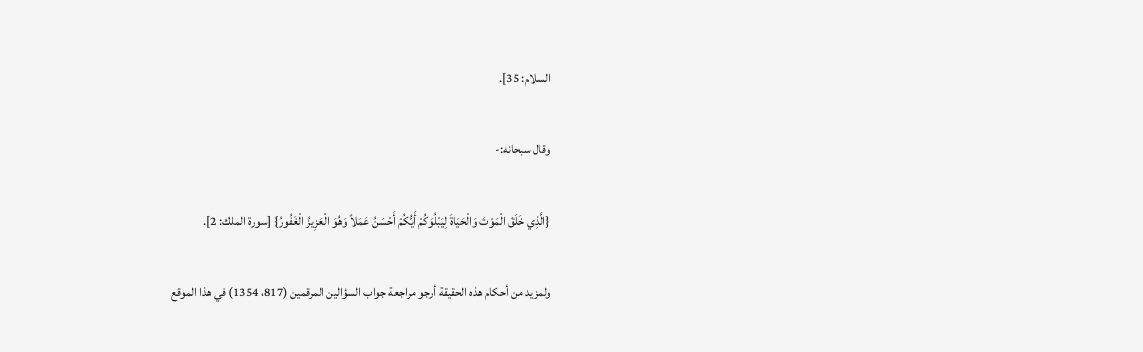السلام: 35].

وقال سبحانه:-

{الَّذِي خَلَقَ الْمَوْتَ وَالْحَيَاةَ لِيَبْلُوَكُمْ أَيُّكُمْ أَحْسَنُ عَمَلاً وَهُوَ الْعَزِيزُ الْغَفُورُ} [سورة الملك: 2].

ولمزيد من أحكام هذه الحقيقة أرجو مراجعة جواب السؤالين المرقمين (817، 1354) في هذا الموقع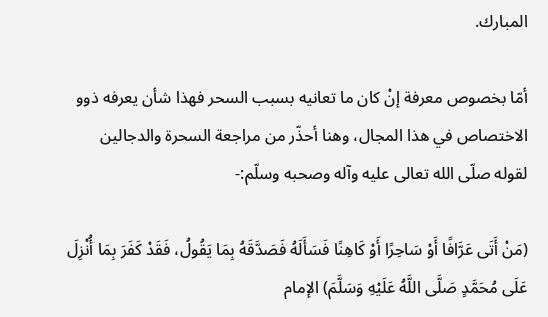المبارك.

أمّا بخصوص معرفة إنْ كان ما تعانيه بسبب السحر فهذا شأن يعرفه ذوو الاختصاص في هذا المجال، وهنا أحذّر من مراجعة السحرة والدجالين لقوله صلّى الله تعالى عليه وآله وصحبه وسلّم:-

(مَنْ أَتَى عَرَّافًا أَوْ سَاحِرًا أَوْ كَاهِنًا فَسَأَلَهُ فَصَدَّقَهُ بِمَا يَقُولُ، فَقَدْ كَفَرَ بِمَا أُنْزِلَ عَلَى مُحَمَّدٍ صَلَّى اللَّهُ عَلَيْهِ وَسَلَّمَ) الإمام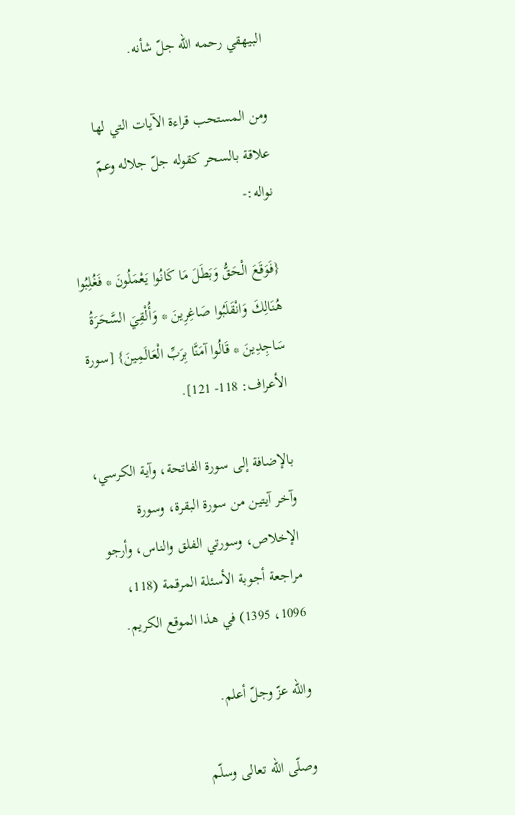البيهقي رحمه الله جلّ شأنه.

ومن المستحب قراءة الآيات التي لها علاقة بالسحر كقوله جلّ جلاله وعمّ نواله:-

{فَوَقَعَ الْحَقُّ وَبَطَلَ مَا كَانُوا يَعْمَلُونَ * فَغُلِبُوا هُنَالِكَ وَانْقَلَبُوا صَاغِرِينَ * وَأُلْقِيَ السَّحَرَةُ سَاجِدِينَ * قَالُوا آمَنَّا بِرَبِّ الْعَالَمِينَ} [سورة الأعراف: 118- 121].

بالإضافة إلى سورة الفاتحة، وآية الكرسي، وآخر آيتين من سورة البقرة، وسورة الإخلاص، وسورتي الفلق والناس، وأرجو مراجعة أجوبة الأسئلة المرقمة (118، 1096، 1395) في هذا الموقع الكريم.

والله عزّ وجلّ أعلم.

وصلّى الله تعالى وسلّم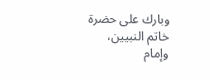وبارك على حضرة خاتم النبيين، وإمام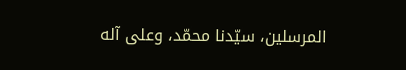المرسلين، سيّدنا محمّد، وعلى آله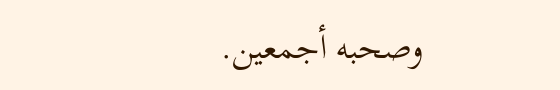وصحبه أجمعين.